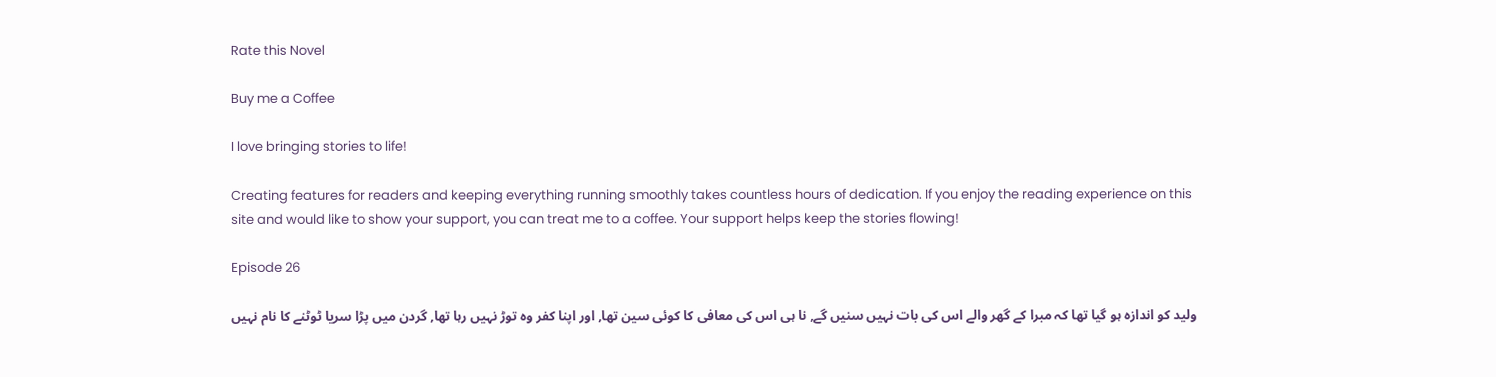Rate this Novel

Buy me a Coffee

I love bringing stories to life!

Creating features for readers and keeping everything running smoothly takes countless hours of dedication. If you enjoy the reading experience on this site and would like to show your support, you can treat me to a coffee. Your support helps keep the stories flowing!

Episode 26

ولید کو اندازہ ہو گیا تھا کہ مبرا کے گھر والے اس کی بات نہیں سنیں گے, نا ہی اس کی معافی کا کوئی سین تھا, اور اپنا کفر وہ توڑ نہیں رہا تھا, گردن میں پڑا سریا ٹوٹنے کا نام نہیں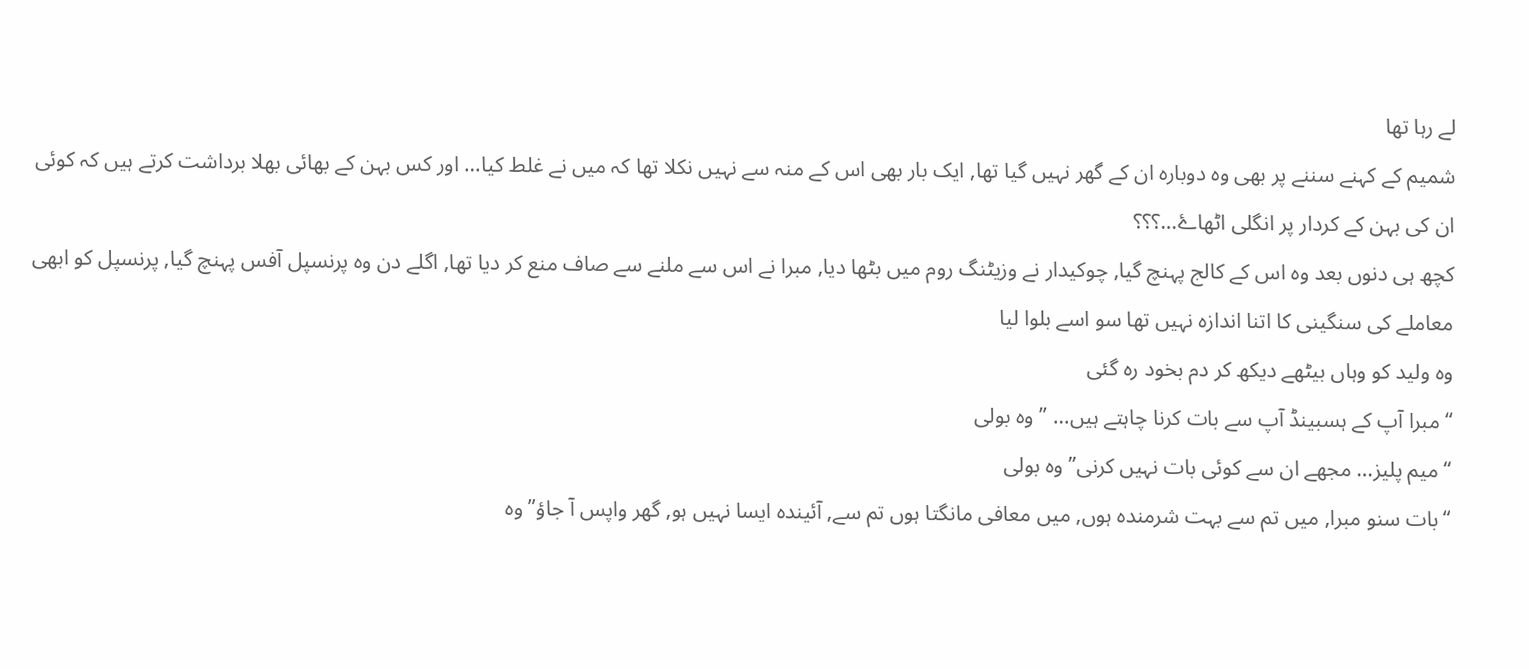لے رہا تھا
شمیم کے کہنے سننے پر بھی وہ دوبارہ ان کے گھر نہیں گیا تھا, ایک بار بھی اس کے منہ سے نہیں نکلا تھا کہ میں نے غلط کیا… اور کس بہن کے بھائی بھلا برداشت کرتے ہیں کہ کوئی ان کی بہن کے کردار پر انگلی اٹھاۓ…؟؟؟
کچھ ہی دنوں بعد وہ اس کے کالج پہنچ گیا, چوکیدار نے وزیٹنگ روم میں بٹھا دیا, مبرا نے اس سے ملنے سے صاف منع کر دیا تھا, اگلے دن وہ پرنسپل آفس پہنچ گیا, پرنسپل کو ابھی معاملے کی سنگینی کا اتنا اندازہ نہیں تھا سو اسے بلوا لیا
وہ ولید کو وہاں بیٹھے دیکھ کر دم بخود رہ گئی
“مبرا آپ کے ہسبینڈ آپ سے بات کرنا چاہتے ہیں… ” وہ بولی
“میم پلیز… مجھے ان سے کوئی بات نہیں کرنی” وہ بولی
“بات سنو مبرا, میں تم سے بہت شرمندہ ہوں, میں معافی مانگتا ہوں تم سے, آئیندہ ایسا نہیں ہو, گھر واپس آ جاؤ” وہ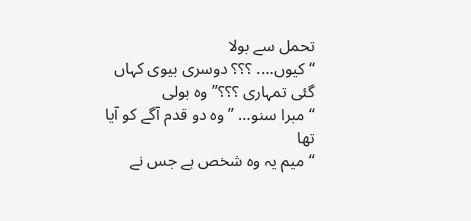تحمل سے بولا
“کیوں…. ؟؟؟ دوسری بیوی کہاں گئی تمہاری ؟؟؟” وہ بولی
“مبرا سنو… ” وہ دو قدم آگے کو آیا تھا
“میم یہ وہ شخص ہے جس نے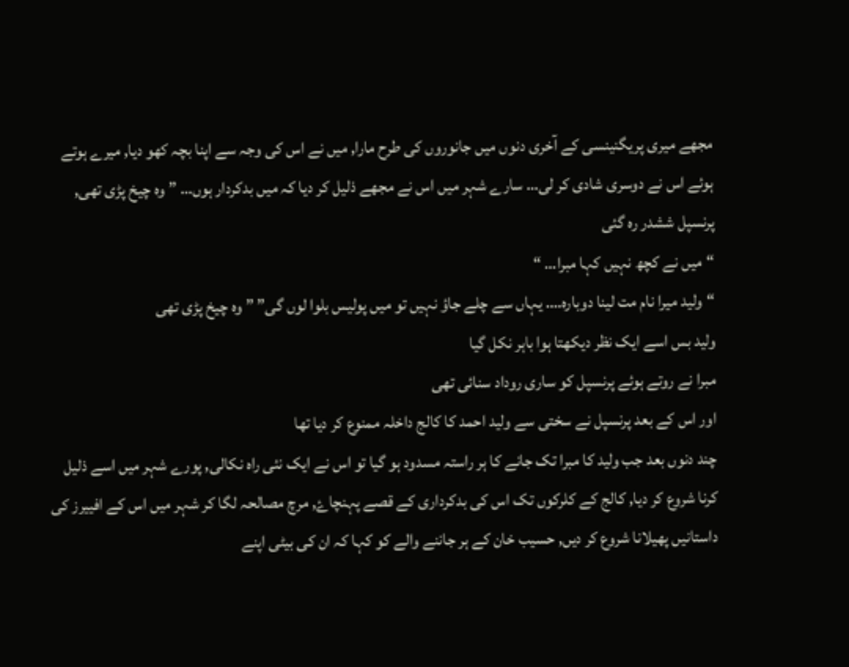مجھے میری پریگنینسی کے آخری دنوں میں جانوروں کی طرح مارا, میں نے اس کی وجہ سے اپنا بچہ کھو دیا, میرے ہوتے ہوئے اس نے دوسری شادی کر لی… سارے شہر میں اس نے مجھے ذلیل کر دیا کہ میں بدکردار ہوں… ” وہ چیخ پڑی تھی, پرنسپل ششدر رہ گئی
“میں نے کچھ نہیں کہا مبرا… “
“ولید میرا نام مت لینا دوبارہ…. یہاں سے چلے جاؤ نہیں تو میں پولیس بلوا لوں گی” ” وہ چیخ پڑی تھی
ولید بس اسے ایک نظر دیکھتا ہوا باہر نکل گیا
مبرا نے روتے ہوئے پرنسپل کو ساری روداد سنائی تھی
اور اس کے بعد پرنسپل نے سختی سے ولید احمد کا کالج داخلہ ممنوع کر دیا تھا
چند دنوں بعد جب ولید کا مبرا تک جانے کا ہر راستہ مسدود ہو گیا تو اس نے ایک نئی راہ نکالی, پورے شہر میں اسے ذلیل کرنا شروع کر دیا, کالج کے کلرکوں تک اس کی بدکرداری کے قصے پہنچاۓ, مرچ مصالحہ لگا کر شہر میں اس کے افییرز کی داستانیں پھیلانا شروع کر دیں, حسیب خان کے ہر جاننے والے کو کہا کہ ان کی بیٹی اپنے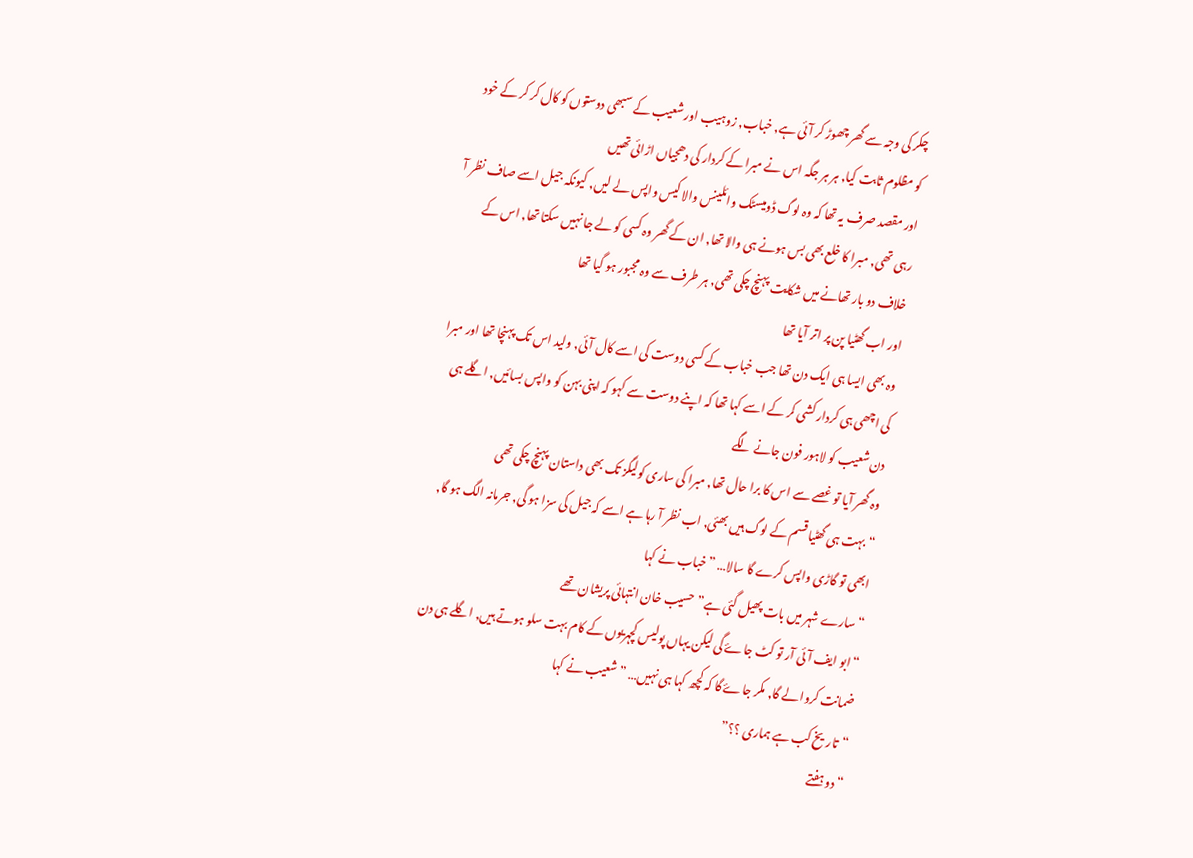چکر کی وجہ سے گھر چھوڑ کر آئی ہے, خباب, زوہیب اور شعیب کے سبھی دوستوں کو کال کر کر کے خود کو مظلوم ثابت کیا, ہر ہر جگہ اس نے مبرا کے کردار کی دھجیاں اڑائی تھیں
اور مقصد صرف یہ تھا کہ وہ لوگ ڈومیسٹک وائلینس والا کیس واپس لے لیں, کیونکہ جیل اسے صاف نظر آ رہی تھی, مبرا کا خلع بھی بس ہونے ہی والا تھا, ان کے گھر وہ کسی کو لے جا نہیں سکتا تھا, اس کے خلاف دو بار تھانے میں شکایت پہنچ چکی تھی, ہر طرف سے وہ مجبور ہو گیا تھا
اور اب گھٹیا پن پر اتر آیا تھا
وہ بھی ایسا ہی ایک دن تھا جب خباب کے کسی دوست کی اسے کال آئی, ولید اس تک پہنچا تھا اور مبرا کی اچھی ہی کردار کشی کر کے اسے کہا تھا کہ اپنے دوست سے کہو کہ اپنی بہن کو واپس بسائیں, اگلے ہی دن شعیب کو لاہور فون جانے لگے
وہ گھر آیا تو غصے سے اس کا برا حال تھا, مبرا کی ساری کولیگز تک بھی داستان پہنچ چکی تھی
“بہت ہی گھٹیا قسم کے لوگ ہیں بھئی, اب نظر آ رہا ہے اسے کہ جیل کی سزا ہو گی, جرمانہ الگ ہو گا, ابھی تو گاڑی واپس کرے گا سالا… ” خباب نے کہا
“سارے شہر میں بات پھیل گئی ہے” حسیب خان انتہائی پریشان تھے
“ابو ایف آئی آر تو کٹ جاۓ گی لیکن یہاں پولیس کچہریوں کے کام بہت سلو ہوتے ہیں, اگلے ہی دن ضمانت کروا لے گا, مکر جاۓ گا کہ کچھ کہا ہی نہیں… ” شعیب نے کہا
“تاریخ کب ہے ہماری ؟؟”
“دو ہفتے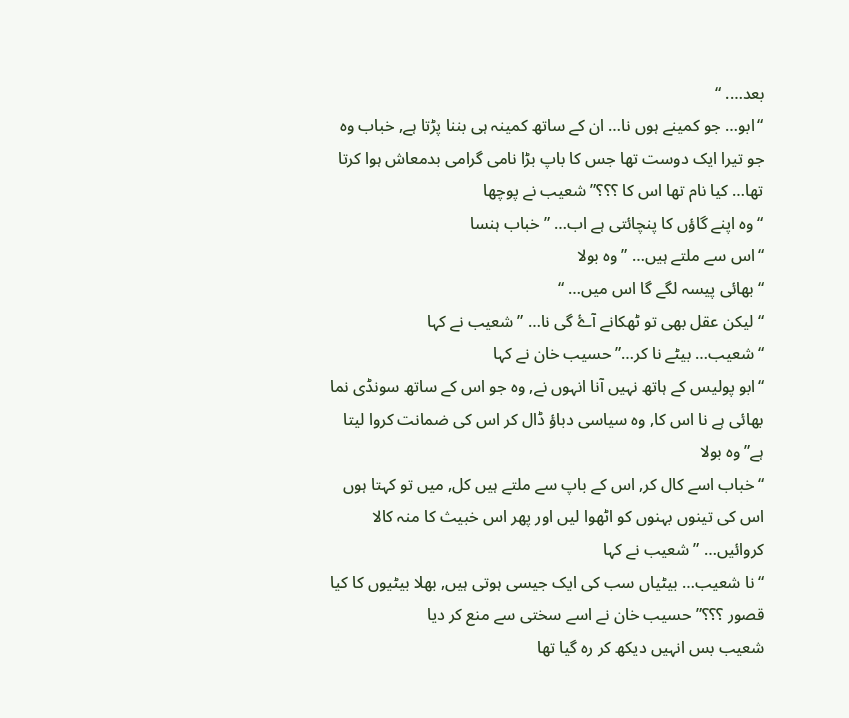بعد…. “
“ابو… جو کمینے ہوں نا… ان کے ساتھ کمینہ ہی بننا پڑتا ہے, خباب وہ جو تیرا ایک دوست تھا جس کا باپ بڑا نامی گرامی بدمعاش ہوا کرتا تھا… کیا نام تھا اس کا ؟؟؟” شعیب نے پوچھا
“وہ اپنے گاؤں کا پنچائتی ہے اب… ” خباب ہنسا
“اس سے ملتے ہیں… ” وہ بولا
“بھائی پیسہ لگے گا اس میں… “
“لیکن عقل بھی تو ٹھکانے آۓ گی نا… ” شعیب نے کہا
“شعیب… بیٹے نا کر…” حسیب خان نے کہا
“ابو پولیس کے ہاتھ نہیں آنا انہوں نے, وہ جو اس کے ساتھ سونڈی نما بھائی ہے نا اس کا, وہ سیاسی دباؤ ڈال کر اس کی ضمانت کروا لیتا ہے” وہ بولا
“خباب اسے کال کر, اس کے باپ سے ملتے ہیں کل, میں تو کہتا ہوں اس کی تینوں بہنوں کو اٹھوا لیں اور پھر اس خبیث کا منہ کالا کروائیں… ” شعیب نے کہا
“نا شعیب… بیٹیاں سب کی ایک جیسی ہوتی ہیں, بھلا بیٹیوں کا کیا قصور ؟؟؟” حسیب خان نے اسے سختی سے منع کر دیا
شعیب بس انہیں دیکھ کر رہ گیا تھا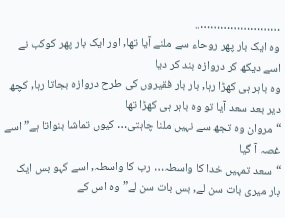……………………..
وہ ایک بار پھر روحاء سے ملنے آیا تھا, اور ایک بار پھر کوکب نے اسے دیکھ کر دروازہ بند کر دیا
وہ باہر ہی کھڑا رہا, بار بار فقیروں کی طرح دروازہ بجاتا رہا, کچھ دیر بعد سعد آیا تو وہ باہر ہی کھڑا تھا
“مروان وہ تجھ سے نہیں ملنا چاہتی… کیوں تماشا بنواتا ہے” اسے غصہ آ گیا
“سعد تمہیں خدا کا واسطہ… رب کا واسطہ, اسے کہو بس ایک بار میری بات سن لے, بس بات سن لے”وہ اس کے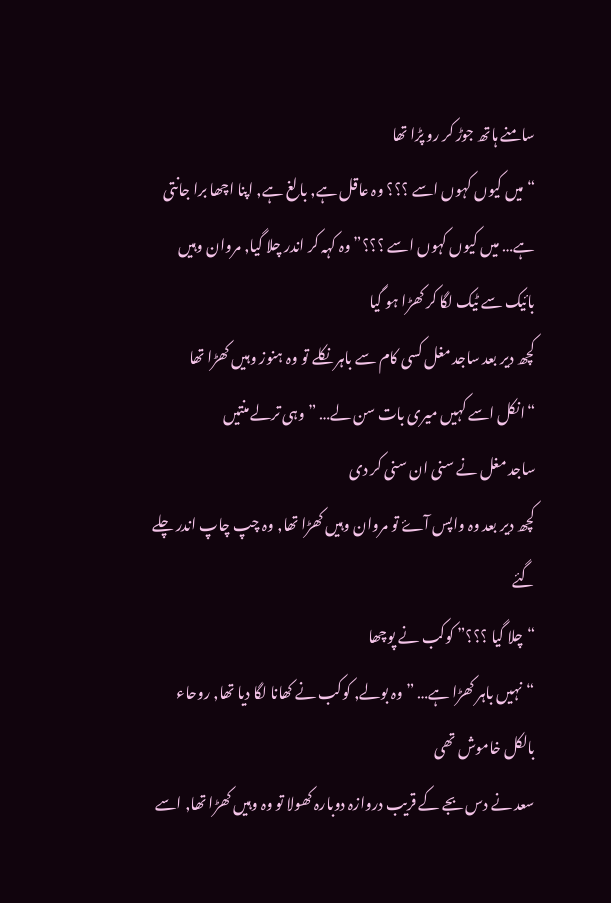سامنے ہاتھ جوڑ کر رو پڑا تھا
“میں کیوں کہوں اسے ؟؟؟ وہ عاقل ہے, بالغ ہے, اپنا اچھا برا جانتی ہے… میں کیوں کہوں اسے ؟؟؟” وہ کہہ کر اندر چلا گیا, مروان وہیں بائیک سے ٹیک لگا کر کھڑا ہو گیا
کچھ دیر بعد ساجد مغل کسی کام سے باہر نکلے تو وہ ہنوز وہیں کھڑا تھا
“انکل اسے کہیں میری بات سن لے… ” وہی ترلے منتیں
ساجد مغل نے سنی ان سنی کر دی
کچھ دیر بعد وہ واپس آۓ تو مروان وہیں کھڑا تھا, وہ چپ چاپ اندر چلے گئے
“چلا گیا ؟؟؟” کوکب نے پوچھا
“نہیں باہر کھڑا ہے… ” وہ بولے, کوکب نے کھانا لگا دیا تھا, روحاء بالکل خاموش تھی
سعد نے دس بجے کے قریب دروازہ دوبارہ کھولا تو وہ وہیں کھڑا تھا, اسے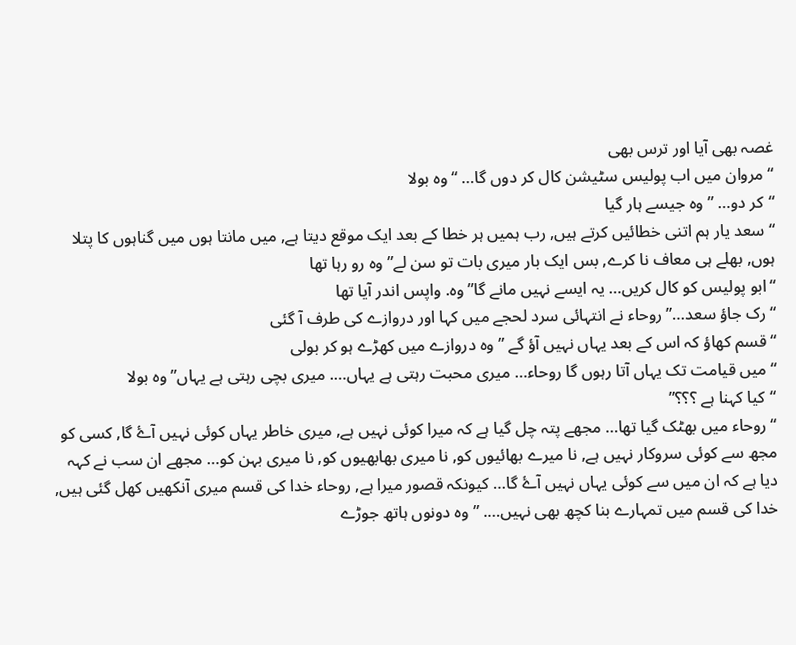غصہ بھی آیا اور ترس بھی
“مروان میں اب پولیس سٹیشن کال کر دوں گا… “وہ بولا
“کر دو… ” وہ جیسے ہار گیا
“سعد یار ہم اتنی خطائیں کرتے ہیں, رب ہمیں ہر خطا کے بعد ایک موقع دیتا ہے, میں مانتا ہوں میں گناہوں کا پتلا ہوں, بھلے ہی معاف نا کرے, بس ایک بار میری بات تو سن لے” وہ رو رہا تھا
“ابو پولیس کو کال کریں… یہ ایسے نہیں مانے گا” وہ. واپس اندر آیا تھا
“رک جاؤ سعد…”روحاء نے انتہائی سرد لحجے میں کہا اور دروازے کی طرف آ گئی
“قسم کھاؤ کہ اس کے بعد یہاں نہیں آؤ گے ” وہ دروازے میں کھڑے ہو کر بولی
“میں قیامت تک یہاں آتا رہوں گا روحاء… میری محبت رہتی ہے یہاں…. میری بچی رہتی ہے یہاں” وہ بولا
“کیا کہنا ہے ؟؟؟”
“روحاء میں بھٹک گیا تھا… مجھے پتہ چل گیا ہے کہ میرا کوئی نہیں ہے, میری خاطر یہاں کوئی نہیں آۓ گا, کسی کو مجھ سے کوئی سروکار نہیں ہے, نا میرے بھائیوں کو, نا میری بھابھیوں کو, نا میری بہن کو… مجھے ان سب نے کہہ دیا ہے کہ ان میں سے کوئی یہاں نہیں آۓ گا… کیونکہ قصور میرا ہے, روحاء خدا کی قسم میری آنکھیں کھل گئی ہیں, خدا کی قسم میں تمہارے بنا کچھ بھی نہیں…. ” وہ دونوں ہاتھ جوڑے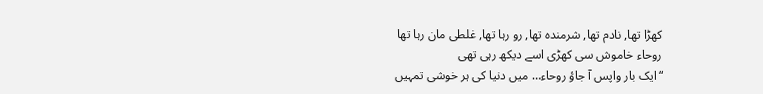کھڑا تھا, نادم تھا, شرمندہ تھا, رو رہا تھا, غلطی مان رہا تھا
روحاء خاموش سی کھڑی اسے دیکھ رہی تھی
“ایک بار واپس آ جاؤ روحاء… میں دنیا کی ہر خوشی تمہیں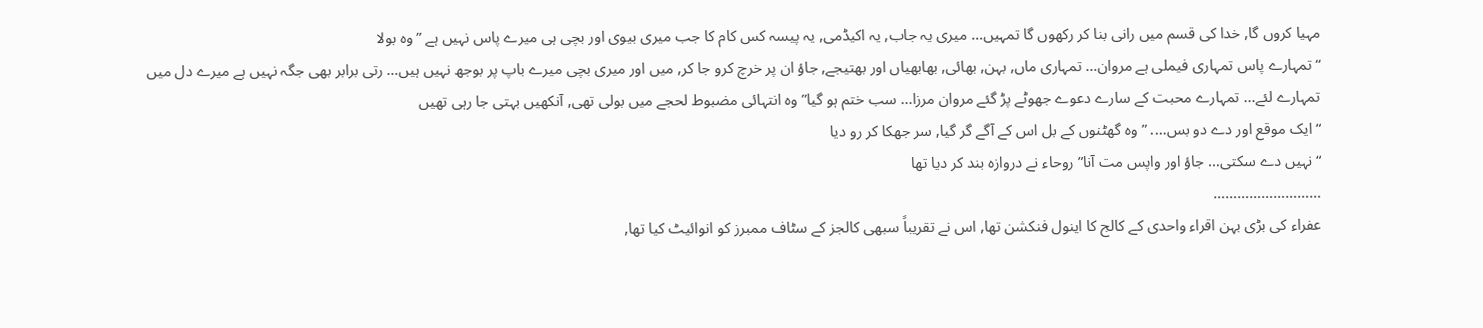مہیا کروں گا, خدا کی قسم میں رانی بنا کر رکھوں گا تمہیں… میری یہ جاب, یہ اکیڈمی, یہ پیسہ کس کام کا جب میری بیوی اور بچی ہی میرے پاس نہیں ہے ” وہ بولا
“تمہارے پاس تمہاری فیملی ہے مروان… تمہاری ماں, بہن, بھائی, بھابھیاں اور بھتیجے, جاؤ ان پر خرچ کرو جا کر, میں اور میری بچی میرے باپ پر بوجھ نہیں ہیں… رتی برابر بھی جگہ نہیں ہے میرے دل میں تمہارے لئے… تمہارے محبت کے سارے دعوے جھوٹے پڑ گئے مروان مرزا… سب ختم ہو گیا” وہ انتہائی مضبوط لحجے میں بولی تھی, آنکھیں بہتی جا رہی تھیں
“ایک موقع اور دے دو بس…. ” وہ گھٹنوں کے بل اس کے آگے گر گیا, سر جھکا کر رو دیا
“نہیں دے سکتی… جاؤ اور واپس مت آنا” روحاء نے دروازہ بند کر دیا تھا
………………………
عفراء کی بڑی بہن اقراء واحدی کے کالج کا اینول فنکشن تھا, اس نے تقریباً سبھی کالجز کے سٹاف ممبرز کو انوائیٹ کیا تھا,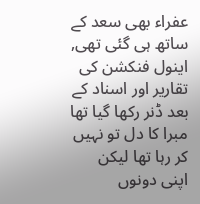عفراء بھی سعد کے ساتھ ہی گئی تھی, اینول فنکشن کی تقاریر اور اسناد کے بعد ڈنر رکھا گیا تھا
مبرا کا دل تو نہیں کر رہا تھا لیکن اپنی دونوں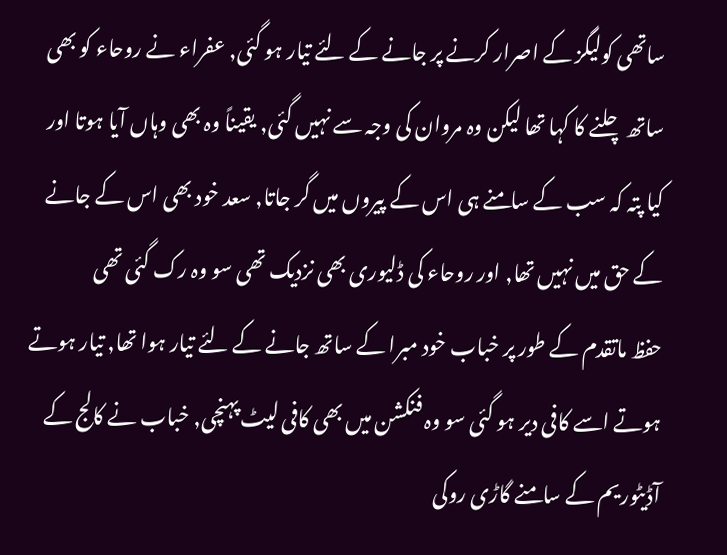ساتھی کولیگز کے اصرار کرنے پر جانے کے لئے تیار ہو گئی, عفراء نے روحاء کو بھی ساتھ چلنے کا کہا تھا لیکن وہ مروان کی وجہ سے نہیں گئی, یقیناً وہ بھی وہاں آیا ہوتا اور کیا پتہ کہ سب کے سامنے ہی اس کے پیروں میں گر جاتا, سعد خود بھی اس کے جانے کے حق میں نہیں تھا, اور روحاء کی ڈلیوری بھی نزدیک تھی سو وہ رک گئی تھی
حفظ ماتقدم کے طور پر خباب خود مبرا کے ساتھ جانے کے لئے تیار ہوا تھا, تیار ہوتے ہوتے اسے کافی دیر ہو گئی سو وہ فنکشن میں بھی کافی لیٹ پہنچی, خباب نے کالج کے آڈیٹوریم کے سامنے گاڑی روکی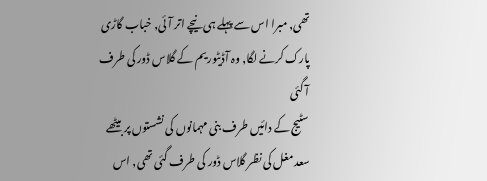تھی, مبرا اس سے پہلے ہی نیچے اتر آئی, خباب گاڑی پارک کرنے لگا, وہ آڈیٹوریم کے گلاس ڈور کی طرف آ گئی
سٹیج کے دائیں طرف بنی مہمانوں کی نشستوں پر بیٹھے سعد مغل کی نظر گلاس ڈور کی طرف گئی تھی, اس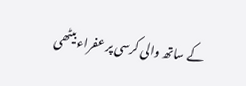کے ساتھ والی کرسی پر عفراء بیٹھی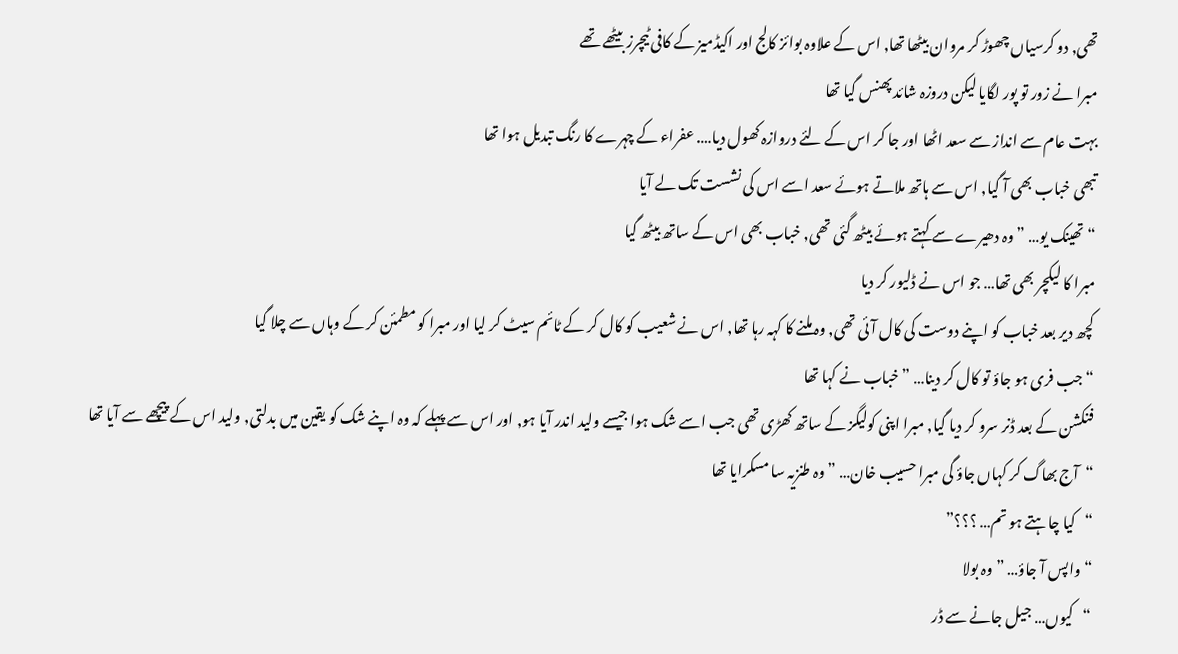تھی, دو کرسیاں چھوڑ کر مروان بیٹھا تھا, اس کے علاوہ بوائز کالج اور اکیڈمیز کے کافی ٹیچرز بیٹھے تھے
مبرا نے زور تو پور لگایا لیکن دروزہ شائد پھنس گیا تھا
بہت عام سے انداز سے سعد اٹھا اور جا کر اس کے لئے دروازہ کھول دیا…. عفراء کے چہرے کا رنگ تبدیل ہوا تھا
تبھی خباب بھی آ گیا, اس سے ہاتھ ملاتے ہوئے سعد اسے اس کی نشست تک لے آیا
“تھینک یو… ” وہ دھیرے سے کہتے ہوئے بیٹھ گئی تھی, خباب بھی اس کے ساتھ بیٹھ گیا
مبرا کا لیکچر بھی تھا… جو اس نے ڈلیور کر دیا
کچھ دیر بعد خباب کو اپنے دوست کی کال آئی تھی, وہ ملنے کا کہہ رہا تھا, اس نے شعیب کو کال کر کے ٹائم سیٹ کر لیا اور مبرا کو مطمئن کر کے وہاں سے چلا گیا
“جب فری ہو جاؤ تو کال کر دینا… ” خباب نے کہا تھا
فنکشن کے بعد ڈنر سرو کر دیا گیا, مبرا اپنی کولیگز کے ساتھ کھڑی تھی جب اسے شک ہوا جیسے ولید اندر آیا ہو, اور اس سے پہلے کہ وہ اپنے شک کو یقین میں بدلتی, ولید اس کے پیچھے سے آیا تھا
“آج بھاگ کر کہاں جاؤ گی مبرا حسیب خان… ” وہ طنزیہ سا مسکرایا تھا
“کیا چاہتے ہو تم… ؟؟؟”
“واپس آ جاؤ… ” وہ بولا
“کیوں… جیل جانے سے ڈر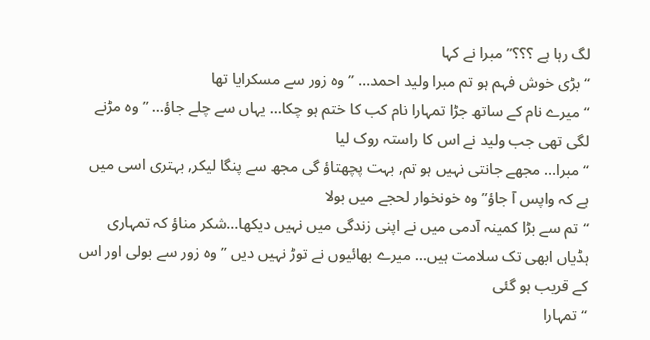لگ رہا ہے ؟؟؟” مبرا نے کہا
“بڑی خوش فہم ہو تم مبرا ولید احمد… ” وہ زور سے مسکرایا تھا
“میرے نام کے ساتھ جڑا تمہارا نام کب کا ختم ہو چکا… یہاں سے چلے جاؤ… ” وہ مڑنے لگی تھی جب ولید نے اس کا راستہ روک لیا
“مبرا… مجھے جانتی نہیں ہو تم, بہت پچھتاؤ گی مجھ سے پنگا لیکر, بہتری اسی میں ہے کہ واپس آ جاؤ” وہ خونخوار لحجے میں بولا
“تم سے بڑا کمینہ آدمی میں نے اپنی زندگی میں نہیں دیکھا…شکر مناؤ کہ تمہاری ہڈیاں ابھی تک سلامت ہیں… میرے بھائیوں نے توڑ نہیں دیں ” وہ زور سے بولی اور اس کے قریب ہو گئی
“تمہارا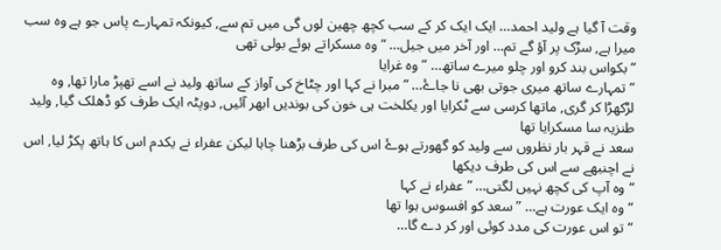وقت آ گیا ہے ولید احمد… ایک ایک کر کے سب کچھ چھین لوں گی میں تم سے, کیونکہ تمہارے پاس جو ہے وہ سب میرا ہے, سڑک پر آؤ گے تم… اور آخر میں جیل… ” وہ مسکراتے ہوئے بولی تھی
“بکواس بند کرو اور چلو میرے ساتھ… ” وہ غرایا
“تمہارے ساتھ میری جوتی بھی نا جاۓ… ” مبرا نے کہا اور چٹاخ کی آواز کے ساتھ ولید نے اسے تھپڑ مارا تھا, وہ لڑکھڑا کر گری, ماتھا کرسی سے ٹکرایا اور یکلخت ہی خون کی بوندیں ابھر آئیں, دوپٹہ ایک طرف کو ڈھلک گیا, ولید طنزیہ سا مسکرایا تھا
سعد نے قہر بار نظروں سے ولید کو گھورتے ہوۓ اس کی طرف بڑھنا چاہا لیکن عفراء نے یکدم اس کا ہاتھ پکڑ لیا, اس نے اچنبھے سے اس کی طرف دیکھا
“وہ آپ کی کچھ نہیں لگتی… ” عفراء نے کہا
“وہ ایک عورت ہے… ” سعد کو افسوس ہوا تھا
“تو اس عورت کی مدد کوئی اور کر دے گا…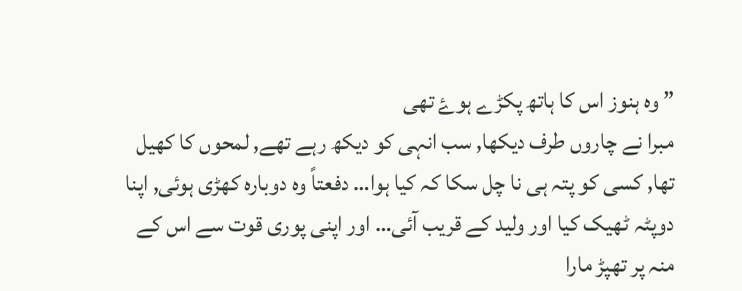” وہ ہنوز اس کا ہاتھ پکڑے ہوۓ تھی
مبرا نے چاروں طرف دیکھا, سب انہی کو دیکھ رہے تھے, لمحوں کا کھیل تھا, کسی کو پتہ ہی نا چل سکا کہ کیا ہوا… دفعتاً وہ دوبارہ کھڑی ہوئی, اپنا دوپٹہ ٹھیک کیا اور ولید کے قریب آئی… اور اپنی پوری قوت سے اس کے منہ پر تھپڑ مارا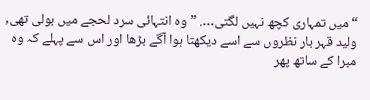“میں تمہاری کچھ نہیں لگتی…. ” وہ انتہائی سرد لحجے میں بولی تھی, ولید قہر بار نظروں سے اسے دیکھتا ہوا آگے بڑھا اور اس سے پہلے کہ وہ مبرا کے ساتھ پھر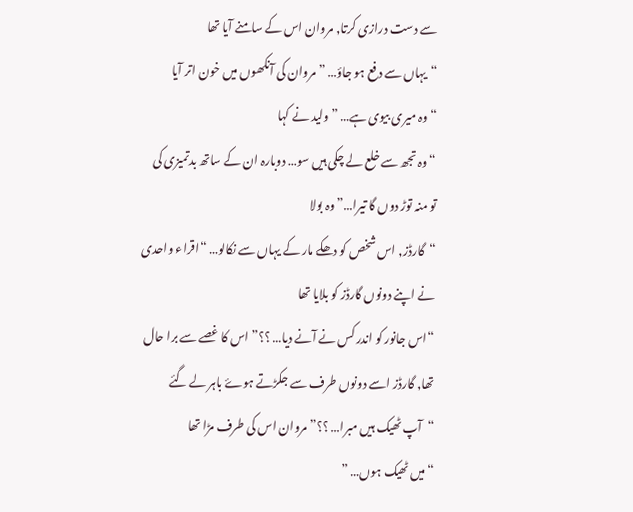سے دست درازی کرتا, مروان اس کے سامنے آیا تھا
“یہاں سے دفع ہو جاؤ… ” مروان کی آنکھوں میں خون اتر آیا
“وہ میری بیوی ہے… ” ولید نے کہا
“وہ تجھ سے خلع لے چکی ہیں سو… دوبارہ ان کے ساتھ بدتمیزی کی تو منہ توڑ دوں گا تیرا…” وہ بولا
“گارڈز, اس شخص کو دھکے مار کے یہاں سے نکالو… “اقراء واحدی نے اپنے دونوں گارڈز کو بلایا تھا
“اس جانور کو اندر کس نے آنے دیا… ؟؟” اس کا غصے سے برا حال تھا, گارڈز اسے دونوں طرف سے جکڑتے ہوۓ باہر لے گئے
“آپ ٹھیک ہیں مبرا… ؟؟” مروان اس کی طرف مڑا تھا
“میں ٹھیک ہوں… ”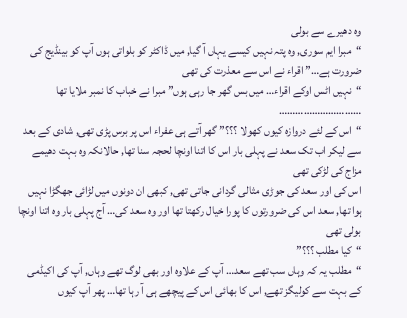وہ دھیرے سے بولی
“مبرا ایم سوری, وہ پتہ نہیں کیسے یہاں آ گیا, میں ڈاکٹر کو بلواتی ہوں آپ کو بینڈیج کی ضرورت ہے…” اقراء نے اس سے معذرت کی تھی
“نہیں اٹس اوکے اقراء… میں بس گھر جا رہی ہوں” مبرا نے خباب کا نمبر ملایا تھا
…………………………
“اس کے لئے دروازہ کیوں کھولا ؟؟؟” گھر آتے ہی عفراء اس پر برس پڑی تھی, شادی کے بعد سے لیکر اب تک سعد نے پہلی بار اس کا اتنا اونچا لحجہ سنا تھا, حالانکہ وہ بہت دھیمے مزاج کی لڑکی تھی
اس کی اور سعد کی جوڑی مثالی گردانی جاتی تھی, کبھی ان دونوں میں لڑائی جھگڑا نہیں ہوا تھا, سعد اس کی ضرورتوں کا پورا خیال رکھتا تھا اور وہ سعد کی… آج پہلی بار وہ اتنا اونچا بولی تھی
“کیا مطلب ؟؟؟”
“مطلب یہ کہ وہاں سب تھے سعد… آپ کے علاوہ اور بھی لوگ تھے وہاں, آپ کی اکیڈمی کے بہت سے کولیگز تھے, اس کا بھائی اس کے پیچھے ہی آ رہا تھا… پھر آپ کیوں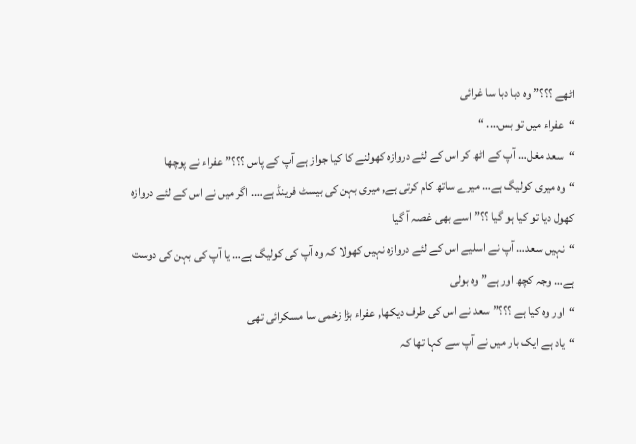اٹھے ؟؟؟” وہ دبا دبا سا غرائی
“عفراء میں تو بس…. “
“سعد مغل… آپ کے اٹھ کر اس کے لئے دروازہ کھولنے کا کیا جواز ہے آپ کے پاس ؟؟؟” عفراء نے پوچھا
“وہ میری کولیگ ہے… میرے ساتھ کام کرتی ہے, میری بہن کی بیسٹ فرینڈ ہے…. اگر میں نے اس کے لئے دروازہ کھول دیا تو کیا ہو گیا ؟؟” اسے بھی غصہ آ گیا
“نہیں سعد… آپ نے اسلیے اس کے لئے دروازہ نہیں کھولا کہ وہ آپ کی کولیگ ہے… یا آپ کی بہن کی دوست ہے… وجہ کچھ اور ہے” وہ بولی
“اور وہ کیا ہے ؟؟؟” سعد نے اس کی طرف دیکھا, عفراء بڑا زخمی سا مسکرائی تھی
“یاد ہے ایک بار میں نے آپ سے کہا تھا کہ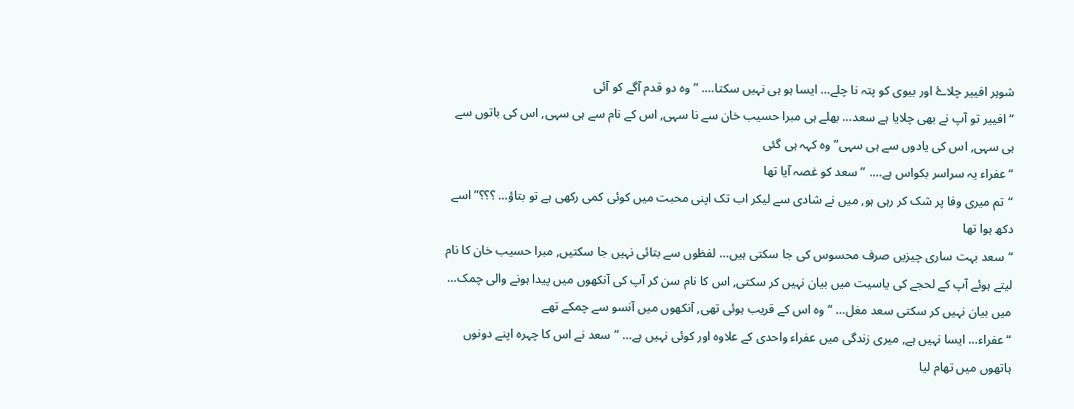شوہر افییر چلاۓ اور بیوی کو پتہ نا چلے… ایسا ہو ہی نہیں سکتا…. ” وہ دو قدم آگے کو آئی
“افییر تو آپ نے بھی چلایا ہے سعد… بھلے ہی مبرا حسیب خان سے نا سہی, اس کے نام سے ہی سہی, اس کی باتوں سے ہی سہی, اس کی یادوں سے ہی سہی” وہ کہہ ہی گئی
“عفراء یہ سراسر بکواس ہے…. ” سعد کو غصہ آیا تھا
“تم میری وفا پر شک کر رہی ہو, میں نے شادی سے لیکر اب تک اپنی محبت میں کوئی کمی رکھی ہے تو بتاؤ… ؟؟؟” اسے دکھ ہوا تھا
“سعد بہت ساری چیزیں صرف محسوس کی جا سکتی ہیں… لفظوں سے بتائی نہیں جا سکتیں, مبرا حسیب خان کا نام لیتے ہوئے آپ کے لحجے کی یاسیت میں بیان نہیں کر سکتی, اس کا نام سن کر آپ کی آنکھوں میں پیدا ہونے والی چمک… میں بیان نہیں کر سکتی سعد مغل… “وہ اس کے قریب ہوئی تھی, آنکھوں میں آنسو سے چمکے تھے
“عفراء… ایسا نہیں ہے, میری زندگی میں عفراء واحدی کے علاوہ اور کوئی نہیں ہے… ” سعد نے اس کا چہرہ اپنے دونوں ہاتھوں میں تھام لیا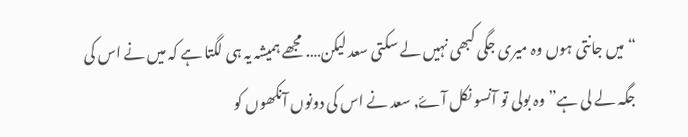“میں جانتی ہوں وہ میری جگی کبھی نہیں لے سکتی سعد لیکن…. مجھے ہمیشہ یہ ہی لگتا ہے کہ میں نے اس کی جگہ لے لی ہے” وہ بولی تو آنسو نکل آۓ, سعد نے اس کی دونوں آنکھوں کو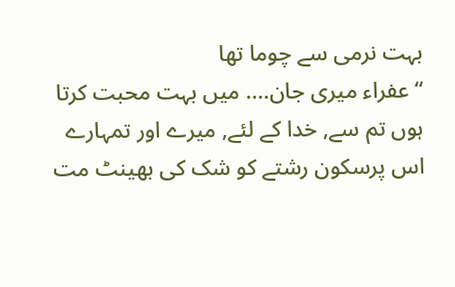بہت نرمی سے چوما تھا
“عفراء میری جان…. میں بہت محبت کرتا ہوں تم سے, خدا کے لئے, میرے اور تمہارے اس پرسکون رشتے کو شک کی بھینٹ مت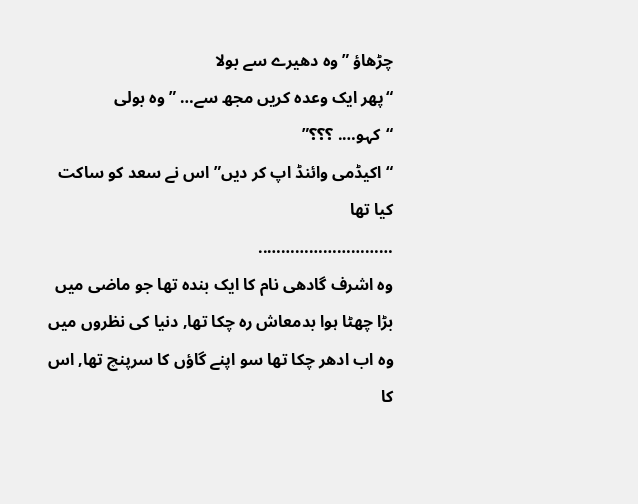چڑھاؤ ” وہ دھیرے سے بولا
“پھر ایک وعدہ کریں مجھ سے… ” وہ بولی
“کہو…. ؟؟؟”
“اکیڈمی وائنڈ اپ کر دیں” اس نے سعد کو ساکت کیا تھا
………………………..
وہ اشرف گادھی نام کا ایک بندہ تھا جو ماضی میں بڑا چھٹا ہوا بدمعاش رہ چکا تھا, دنیا کی نظروں میں وہ اب ادھر چکا تھا سو اپنے گاؤں کا سرپنچ تھا, اس کا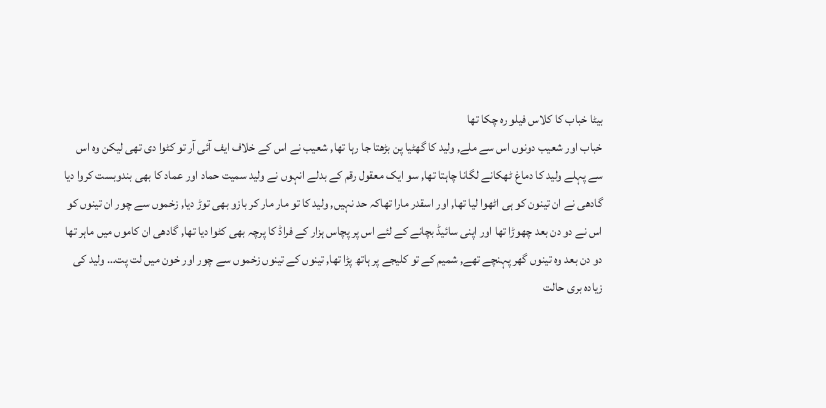بیٹا خباب کا کلاس فیلو رہ چکا تھا
خباب اور شعیب دونوں اس سے ملے, ولید کا گھٹیا پن بڑھتا جا رہا تھا, شعیب نے اس کے خلاف ایف آئی آر تو کٹوا دی تھی لیکن وہ اس سے پہلے ولید کا دماغ ٹھکانے لگانا چاہتا تھا, سو ایک معقول رقم کے بدلے انہوں نے ولید سمیت حماد اور عماد کا بھی بندوبست کروا دیا
گادھی نے ان تینون کو ہی اٹھوا لیا تھا, اور اسقدر مارا تھاکہ حد نہیں, ولید کا تو مار مار کر بازو بھی توڑ دیا, زخموں سے چور ان تینوں کو اس نے دو دن بعد چھوڑا تھا اور اپنی سائیڈ بچانے کے لئے اس پر پچاس ہزار کے فراڈ کا پرچہ بھی کٹوا دیا تھا, گادھی ان کاموں میں ماہر تھا
دو دن بعد وہ تینوں گھر پہنچے تھے, شمیم کے تو کلیجے پر ہاتھ پڑا تھا, تینوں کے تینوں زخموں سے چور اور خون میں لت پت… ولید کی زیادہ بری حالت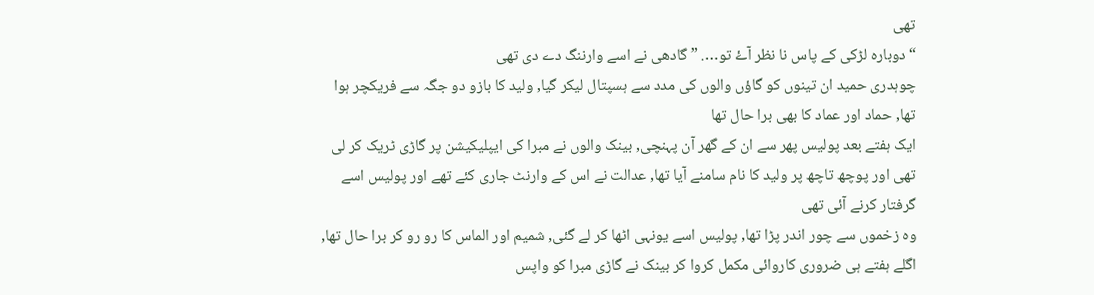تھی
“دوبارہ لڑکی کے پاس نا نظر آۓ تو…. ” گادھی نے اسے وارننگ دے دی تھی
چوہدری حمید ان تینوں کو گاؤں والوں کی مدد سے ہسپتال لیکر گیا, ولید کا بازو دو جگہ سے فریکچر ہوا تھا, حماد اور عماد کا بھی برا حال تھا
ایک ہفتے بعد پولیس پھر سے ان کے گھر آن پہنچی, بینک والوں نے مبرا کی ایپلیکیشن پر گاڑی ٹریک کر لی تھی اور پوچھ تاچھ پر ولید کا نام سامنے آیا تھا, عدالت نے اس کے وارنٹ جاری کئے تھے اور پولیس اسے گرفتار کرنے آئی تھی
وہ زخموں سے چور اندر پڑا تھا, پولیس اسے یونہی اٹھا کر لے گئی, شمیم اور الماس کا رو رو کر برا حال تھا, اگلے ہفتے ہی ضروری کاروائی مکمل کروا کر بینک نے گاڑی مبرا کو واپس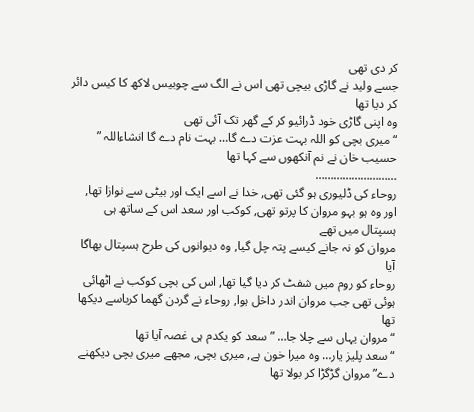کر دی تھی
جسے ولید نے گاڑی بیچی تھی اس نے الگ سے چوبیس لاکھ کا کیس دائر کر دیا تھا
وہ اپنی گاڑی خود ڈرائیو کر کے گھر تک آئی تھی
“میری بچی کو اللہ بہت عزت دے گا… بہت نام دے گا انشاءاللہ ” حسیب خان نے نم آنکھوں سے کہا تھا
………………………
روحاء کی ڈلیوری ہو گئی تھی, خدا نے اسے ایک اور بیٹی سے نوازا تھا, اور وہ ہو بہو مروان کا پرتو تھی, کوکب اور سعد اس کے ساتھ ہی ہسپتال میں تھے
مروان کو نہ جانے کیسے پتہ چل گیا, وہ دیوانوں کی طرح ہسپتال بھاگا آیا
روحاء کو روم میں شفٹ کر دیا گیا تھا, اس کی بچی کوکب نے اٹھائی ہوئی تھی جب مروان اندر داخل ہوا, روحاء نے گردن گھما کرباسے دیکھا تھا
“مروان یہاں سے چلا جا… ” سعد کو یکدم ہی غصہ آیا تھا
“سعد پلیز یار… وہ میرا خون ہے, میری بچی, مجھے میری بچی دیکھنے دے” مروان گڑگڑا کر بولا تھا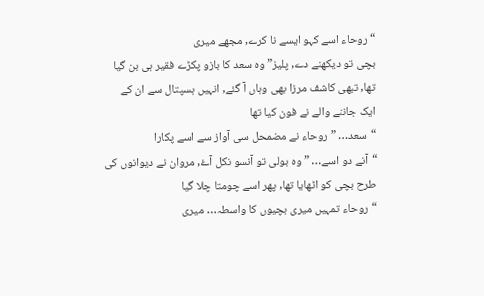“روحاء اسے کہو ایسے نا کرے, مجھے میری
بچی تو دیکھنے دے, پلیز” وہ سعد کا بازو پکڑے فقیر ہی بن گیا تھا, تبھی کاشف مرزا بھی وہاں آ گئے, انہیں ہسپتال سے ان کے ایک جاننے والے نے فون کیا تھا
“سعد… ” روحاء نے مضمحل سی آواز سے اسے پکارا
“آنے دو اسے… ” وہ بولی تو آنسو نکل آۓ, مروان نے دیوانوں کی طرح بچی کو اٹھایا تھا, پھر اسے چومتا چلا گیا
“روحاء تمہیں میری بچیوں کا واسطہ… میری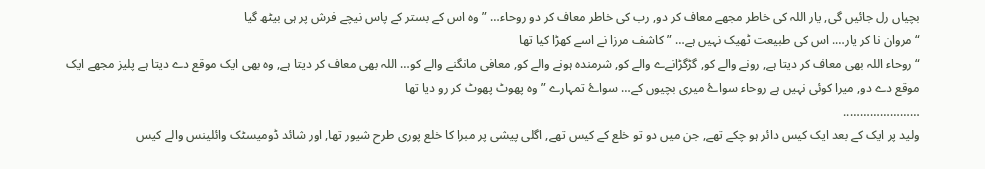بچیاں رل جائیں گی, یار اللہ کی خاطر مجھے معاف کر دو, رب کی خاطر معاف کر دو روحاء… ” وہ اس کے بستر کے پاس نیچے فرش پر ہی بیٹھ گیا
“مروان نا کر یار…. اس کی طبیعت ٹھیک نہیں ہے… ” کاشف مرزا نے اسے کھڑا کیا تھا
“روحاء اللہ بھی معاف کر دیتا ہے, رونے والے کو, گڑگڑانےے والے کو, شرمندہ ہونے والے کو, معافی مانگنے والے کو… اللہ بھی معاف کر دیتا ہے, وہ بھی ایک موقع دے دیتا ہے پلیز مجھے ایک موقع دے دو, میرا کوئی نہیں ہے روحاء سواۓ میری بچیوں کے… سواۓ تمہارے ” وہ پھوٹ پھوٹ کر رو دیا تھا
…………………..
ولید پر ایک کے بعد ایک کیس دائر ہو چکے تھے, جن میں دو تو خلع کے کیس تھے, اگلی پیشی پر مبرا کا خلع پوری طرح شیور تھا, اور شائد ڈومیسٹک وائلینس والے کیس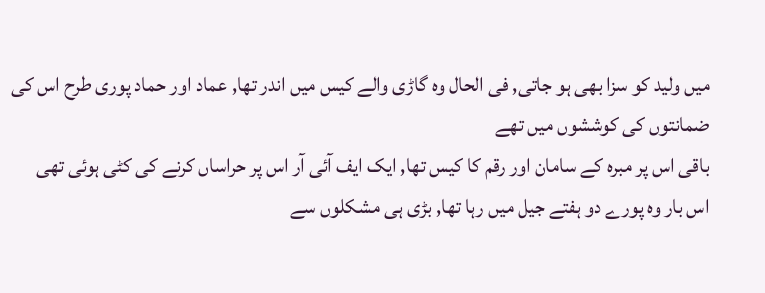میں ولید کو سزا بھی ہو جاتی, فی الحال وہ گاڑی والے کیس میں اندر تھا, عماد اور حماد پوری طرح اس کی ضمانتوں کی کوششوں میں تھے
باقی اس پر مبرہ کے سامان اور رقم کا کیس تھا, ایک ایف آئی آر اس پر حراساں کرنے کی کٹی ہوئی تھی
اس بار وہ پورے دو ہفتے جیل میں رہا تھا, بڑی ہی مشکلوں سے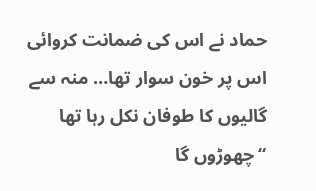حماد نے اس کی ضمانت کروائی
اس پر خون سوار تھا… منہ سے گالیوں کا طوفان نکل رہا تھا
“چھوڑوں گا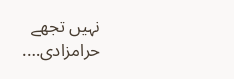نہیں تجھے حرامزادی….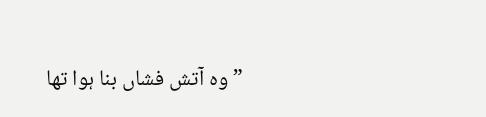” وہ آتش فشاں بنا ہوا تھا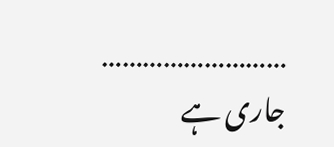………………………
جاری ہے